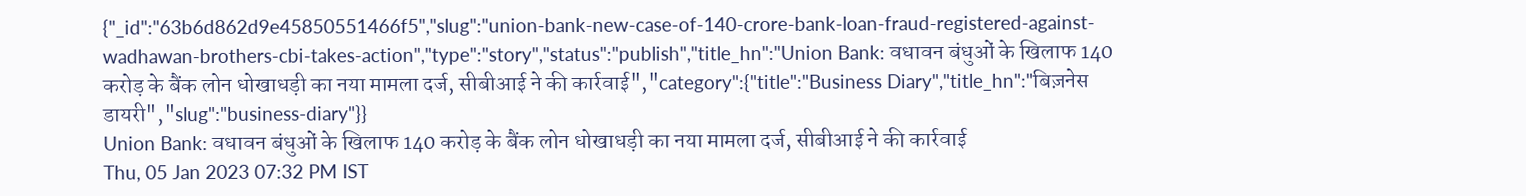{"_id":"63b6d862d9e45850551466f5","slug":"union-bank-new-case-of-140-crore-bank-loan-fraud-registered-against-wadhawan-brothers-cbi-takes-action","type":"story","status":"publish","title_hn":"Union Bank: वधावन बंधुओं के खिलाफ 140 करोड़ के बैंक लोन धोखाधड़ी का नया मामला दर्ज, सीबीआई ने की कार्रवाई","category":{"title":"Business Diary","title_hn":"बिज़नेस डायरी","slug":"business-diary"}}
Union Bank: वधावन बंधुओं के खिलाफ 140 करोड़ के बैंक लोन धोखाधड़ी का नया मामला दर्ज, सीबीआई ने की कार्रवाई
Thu, 05 Jan 2023 07:32 PM IST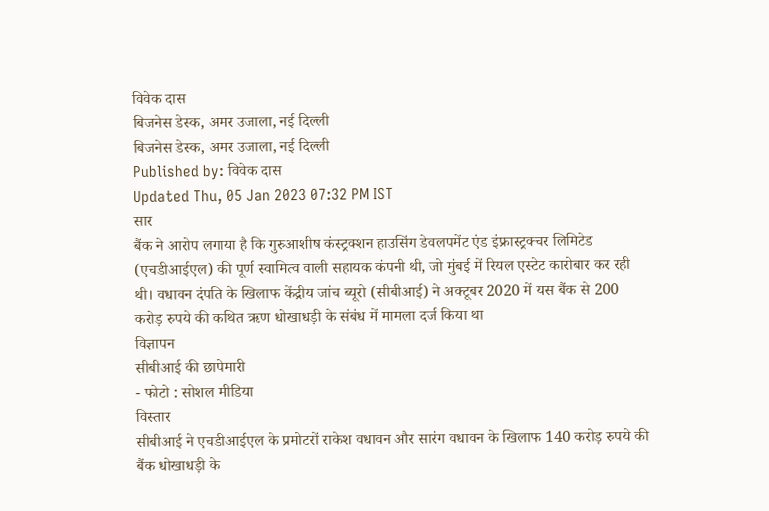विवेक दास
बिजनेस डेस्क, अमर उजाला, नई दिल्ली
बिजनेस डेस्क, अमर उजाला, नई दिल्ली
Published by: विवेक दास
Updated Thu, 05 Jan 2023 07:32 PM IST
सार
बैंक ने आरोप लगाया है कि गुरुआशीष कंस्ट्रक्शन हाउसिंग डेवलपमेंट एंड इंफ्रास्ट्रक्चर लिमिटेड (एचडीआईएल) की पूर्ण स्वामित्व वाली सहायक कंपनी थी, जो मुंबई में रियल एस्टेट कारोबार कर रही थी। वधावन दंपति के खिलाफ केंद्रीय जांच ब्यूरो (सीबीआई) ने अक्टूबर 2020 में यस बैंक से 200 करोड़ रुपये की कथित ऋण धोखाधड़ी के संबंध में मामला दर्ज किया था
विज्ञापन
सीबीआई की छापेमारी
- फोटो : सोशल मीडिया
विस्तार
सीबीआई ने एचडीआईएल के प्रमोटरों राकेश वधावन और सारंग वधावन के खिलाफ 140 करोड़ रुपये की बैंक धोखाधड़ी के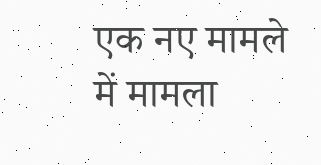एक नए मामले में मामला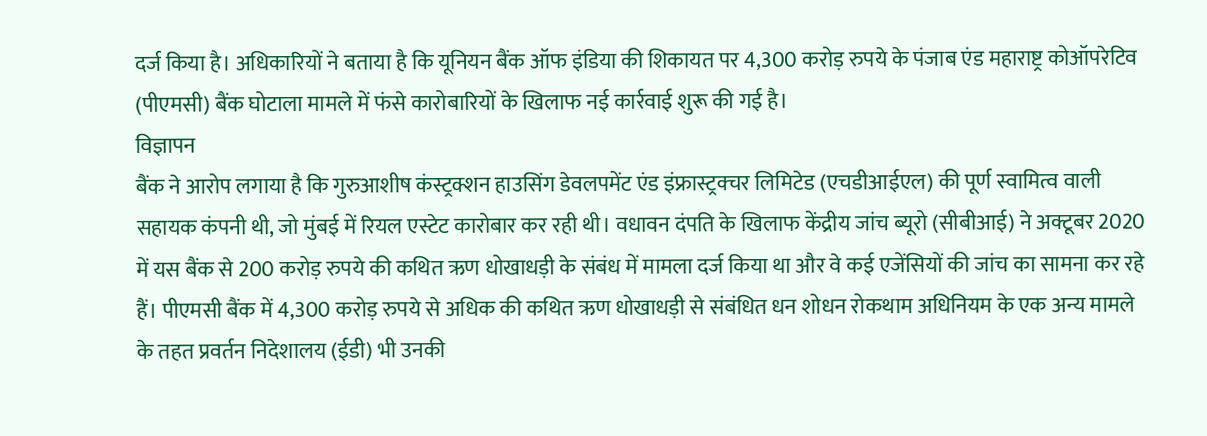दर्ज किया है। अधिकारियों ने बताया है कि यूनियन बैंक ऑफ इंडिया की शिकायत पर 4,300 करोड़ रुपये के पंजाब एंड महाराष्ट्र कोऑपरेटिव (पीएमसी) बैंक घोटाला मामले में फंसे कारोबारियों के खिलाफ नई कार्रवाई शुरू की गई है।
विज्ञापन
बैंक ने आरोप लगाया है कि गुरुआशीष कंस्ट्रक्शन हाउसिंग डेवलपमेंट एंड इंफ्रास्ट्रक्चर लिमिटेड (एचडीआईएल) की पूर्ण स्वामित्व वाली सहायक कंपनी थी, जो मुंबई में रियल एस्टेट कारोबार कर रही थी। वधावन दंपति के खिलाफ केंद्रीय जांच ब्यूरो (सीबीआई) ने अक्टूबर 2020 में यस बैंक से 200 करोड़ रुपये की कथित ऋण धोखाधड़ी के संबंध में मामला दर्ज किया था और वे कई एजेंसियों की जांच का सामना कर रहे हैं। पीएमसी बैंक में 4,300 करोड़ रुपये से अधिक की कथित ऋण धोखाधड़ी से संबंधित धन शोधन रोकथाम अधिनियम के एक अन्य मामले के तहत प्रवर्तन निदेशालय (ईडी) भी उनकी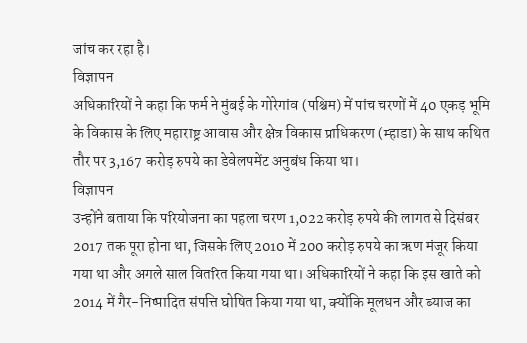जांच कर रहा है।
विज्ञापन
अधिकारियों ने कहा कि फर्म ने मुंबई के गोरेगांव (पश्चिम) में पांच चरणों में 40 एकड़ भूमि के विकास के लिए महाराष्ट्र आवास और क्षेत्र विकास प्राधिकरण (म्हाडा) के साथ कथित तौर पर 3,167 करोड़ रुपये का डेवेलपमेंट अनुबंध किया था।
विज्ञापन
उन्होंने बताया कि परियोजना का पहला चरण 1,022 करोड़ रुपये की लागत से दिसंबर 2017 तक पूरा होना था, जिसके लिए 2010 में 200 करोड़ रुपये का ऋण मंजूर किया गया था और अगले साल वितरित किया गया था। अधिकारियों ने कहा कि इस खाते को 2014 में गैर-निष्पादित संपत्ति घोषित किया गया था, क्योंकि मूलधन और ब्याज का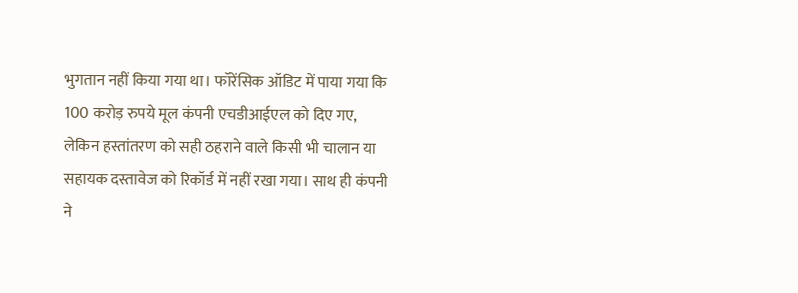भुगतान नहीं किया गया था। फॉरेंसिक ऑडिट में पाया गया कि 100 करोड़ रुपये मूल कंपनी एचडीआईएल को दिए गए, लेकिन हस्तांतरण को सही ठहराने वाले किसी भी चालान या सहायक दस्तावेज को रिकॉर्ड में नहीं रखा गया। साथ ही कंपनी ने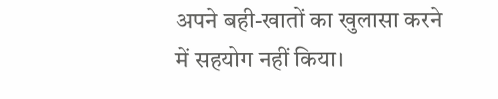अपने बही-खातों का खुलासा करने में सहयोग नहीं किया।